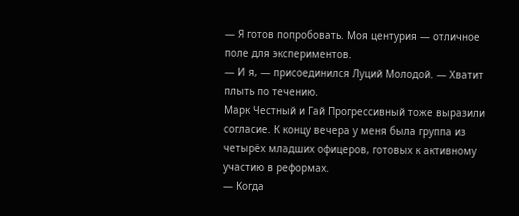— Я готов попробовать. Моя центурия — отличное поле для экспериментов.
— И я, — присоединился Луций Молодой. — Хватит плыть по течению.
Марк Честный и Гай Прогрессивный тоже выразили согласие. К концу вечера у меня была группа из четырёх младших офицеров, готовых к активному участию в реформах.
— Когда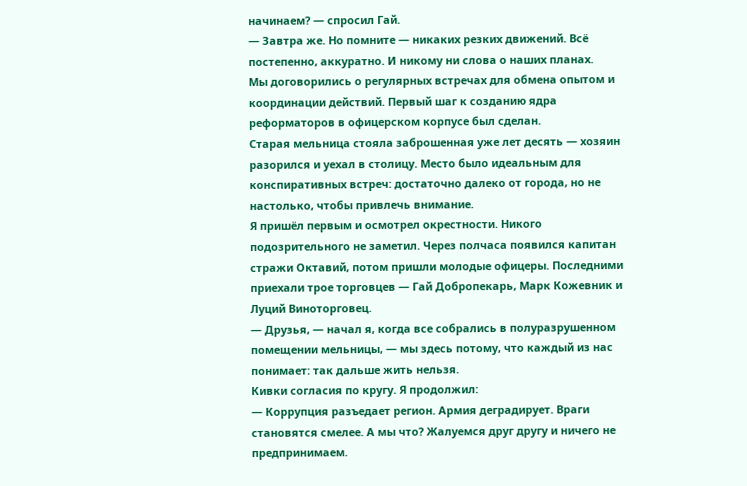начинаем? — спросил Гай.
— Завтра же. Но помните — никаких резких движений. Всё постепенно, аккуратно. И никому ни слова о наших планах.
Мы договорились о регулярных встречах для обмена опытом и координации действий. Первый шаг к созданию ядра реформаторов в офицерском корпусе был сделан.
Старая мельница стояла заброшенная уже лет десять — хозяин разорился и уехал в столицу. Место было идеальным для конспиративных встреч: достаточно далеко от города, но не настолько, чтобы привлечь внимание.
Я пришёл первым и осмотрел окрестности. Никого подозрительного не заметил. Через полчаса появился капитан стражи Октавий, потом пришли молодые офицеры. Последними приехали трое торговцев — Гай Добропекарь, Марк Кожевник и Луций Виноторговец.
— Друзья, — начал я, когда все собрались в полуразрушенном помещении мельницы, — мы здесь потому, что каждый из нас понимает: так дальше жить нельзя.
Кивки согласия по кругу. Я продолжил:
— Коррупция разъедает регион. Армия деградирует. Враги становятся смелее. А мы что? Жалуемся друг другу и ничего не предпринимаем.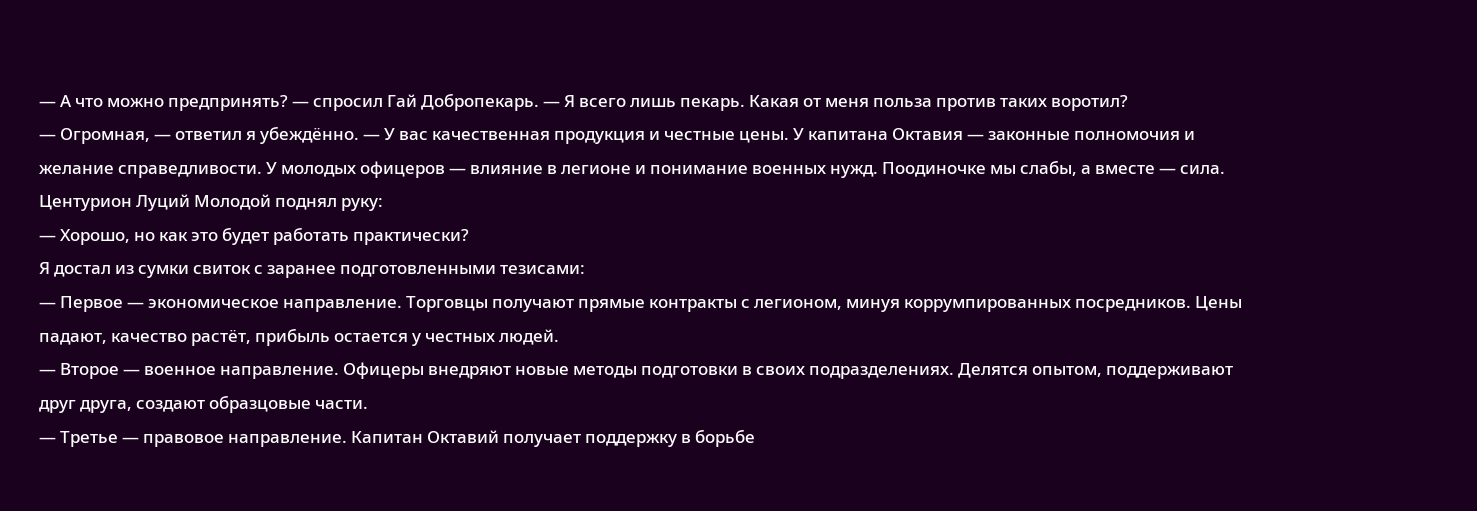— А что можно предпринять? — спросил Гай Добропекарь. — Я всего лишь пекарь. Какая от меня польза против таких воротил?
— Огромная, — ответил я убеждённо. — У вас качественная продукция и честные цены. У капитана Октавия — законные полномочия и желание справедливости. У молодых офицеров — влияние в легионе и понимание военных нужд. Поодиночке мы слабы, а вместе — сила.
Центурион Луций Молодой поднял руку:
— Хорошо, но как это будет работать практически?
Я достал из сумки свиток с заранее подготовленными тезисами:
— Первое — экономическое направление. Торговцы получают прямые контракты с легионом, минуя коррумпированных посредников. Цены падают, качество растёт, прибыль остается у честных людей.
— Второе — военное направление. Офицеры внедряют новые методы подготовки в своих подразделениях. Делятся опытом, поддерживают друг друга, создают образцовые части.
— Третье — правовое направление. Капитан Октавий получает поддержку в борьбе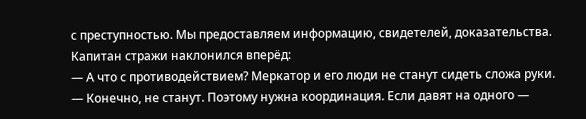с преступностью. Мы предоставляем информацию, свидетелей, доказательства.
Капитан стражи наклонился вперёд:
— А что с противодействием? Меркатор и его люди не станут сидеть сложа руки.
— Конечно, не станут. Поэтому нужна координация. Если давят на одного —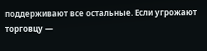поддерживают все остальные. Если угрожают торговцу —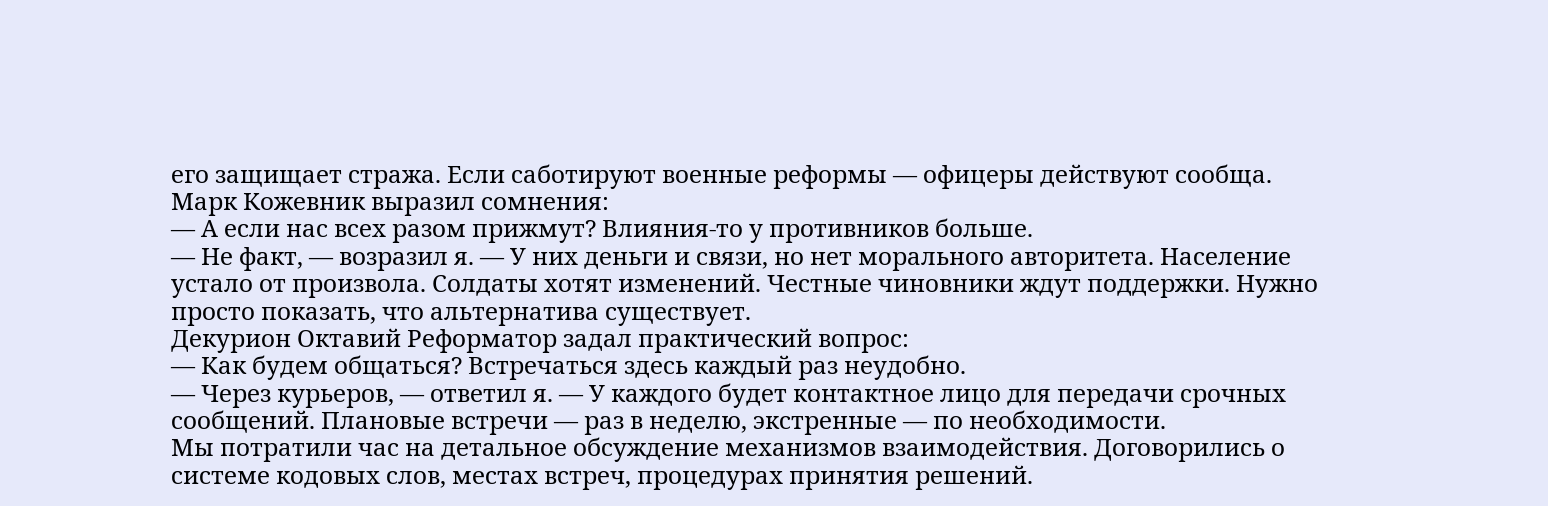его защищает стража. Если саботируют военные реформы — офицеры действуют сообща.
Марк Кожевник выразил сомнения:
— А если нас всех разом прижмут? Влияния-то у противников больше.
— Не факт, — возразил я. — У них деньги и связи, но нет морального авторитета. Население устало от произвола. Солдаты хотят изменений. Честные чиновники ждут поддержки. Нужно просто показать, что альтернатива существует.
Декурион Октавий Реформатор задал практический вопрос:
— Как будем общаться? Встречаться здесь каждый раз неудобно.
— Через курьеров, — ответил я. — У каждого будет контактное лицо для передачи срочных сообщений. Плановые встречи — раз в неделю, экстренные — по необходимости.
Мы потратили час на детальное обсуждение механизмов взаимодействия. Договорились о системе кодовых слов, местах встреч, процедурах принятия решений.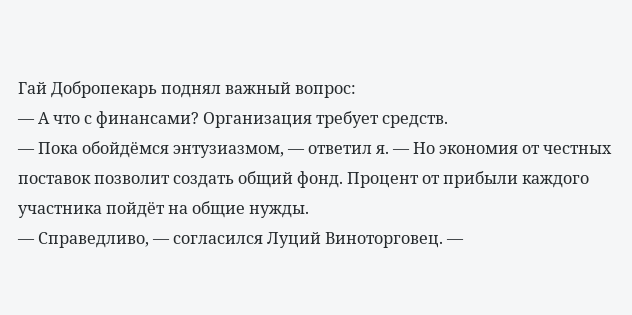Гай Добропекарь поднял важный вопрос:
— А что с финансами? Организация требует средств.
— Пока обойдёмся энтузиазмом, — ответил я. — Но экономия от честных поставок позволит создать общий фонд. Процент от прибыли каждого участника пойдёт на общие нужды.
— Справедливо, — согласился Луций Виноторговец. —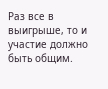Раз все в выигрыше, то и участие должно быть общим.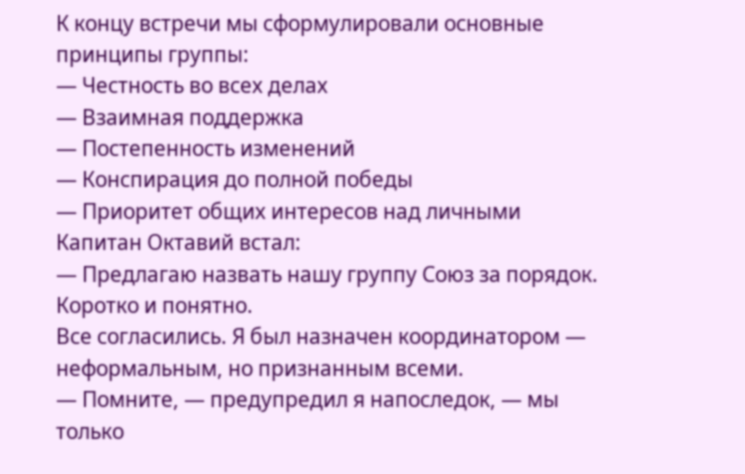К концу встречи мы сформулировали основные принципы группы:
— Честность во всех делах
— Взаимная поддержка
— Постепенность изменений
— Конспирация до полной победы
— Приоритет общих интересов над личными
Капитан Октавий встал:
— Предлагаю назвать нашу группу Союз за порядок. Коротко и понятно.
Все согласились. Я был назначен координатором — неформальным, но признанным всеми.
— Помните, — предупредил я напоследок, — мы только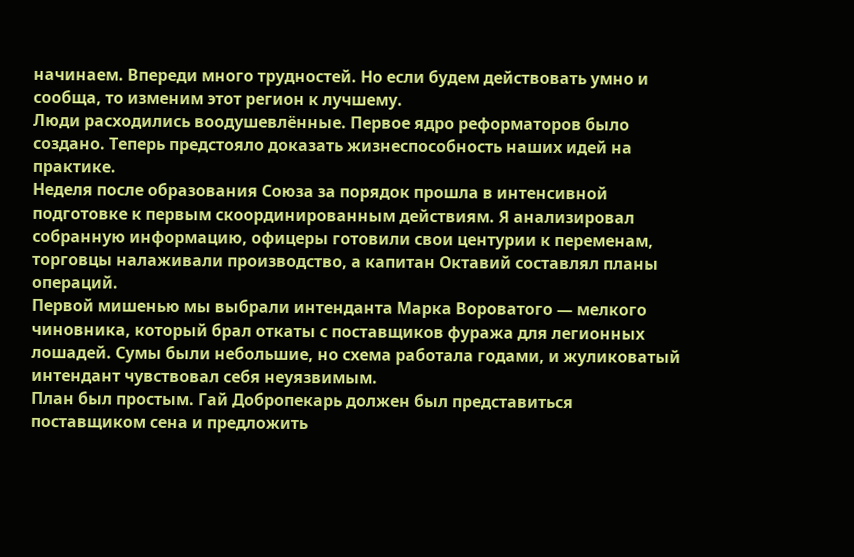начинаем. Впереди много трудностей. Но если будем действовать умно и сообща, то изменим этот регион к лучшему.
Люди расходились воодушевлённые. Первое ядро реформаторов было создано. Теперь предстояло доказать жизнеспособность наших идей на практике.
Неделя после образования Союза за порядок прошла в интенсивной подготовке к первым скоординированным действиям. Я анализировал собранную информацию, офицеры готовили свои центурии к переменам, торговцы налаживали производство, а капитан Октавий составлял планы операций.
Первой мишенью мы выбрали интенданта Марка Вороватого — мелкого чиновника, который брал откаты с поставщиков фуража для легионных лошадей. Сумы были небольшие, но схема работала годами, и жуликоватый интендант чувствовал себя неуязвимым.
План был простым. Гай Добропекарь должен был представиться поставщиком сена и предложить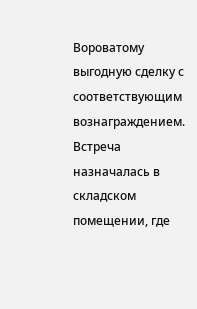Вороватому выгодную сделку с соответствующим вознаграждением. Встреча назначалась в складском помещении, где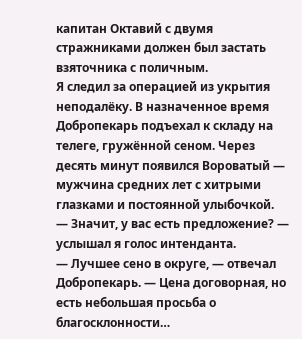капитан Октавий с двумя стражниками должен был застать взяточника с поличным.
Я следил за операцией из укрытия неподалёку. В назначенное время Добропекарь подъехал к складу на телеге, гружённой сеном. Через десять минут появился Вороватый — мужчина средних лет с хитрыми глазками и постоянной улыбочкой.
— Значит, у вас есть предложение? — услышал я голос интенданта.
— Лучшее сено в округе, — отвечал Добропекарь. — Цена договорная, но есть небольшая просьба о благосклонности…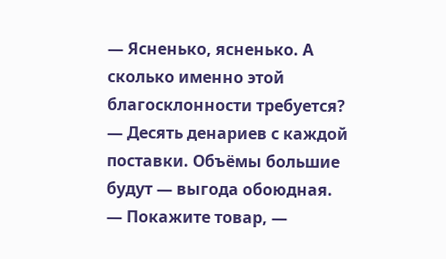— Ясненько, ясненько. А сколько именно этой благосклонности требуется?
— Десять денариев с каждой поставки. Объёмы большие будут — выгода обоюдная.
— Покажите товар, —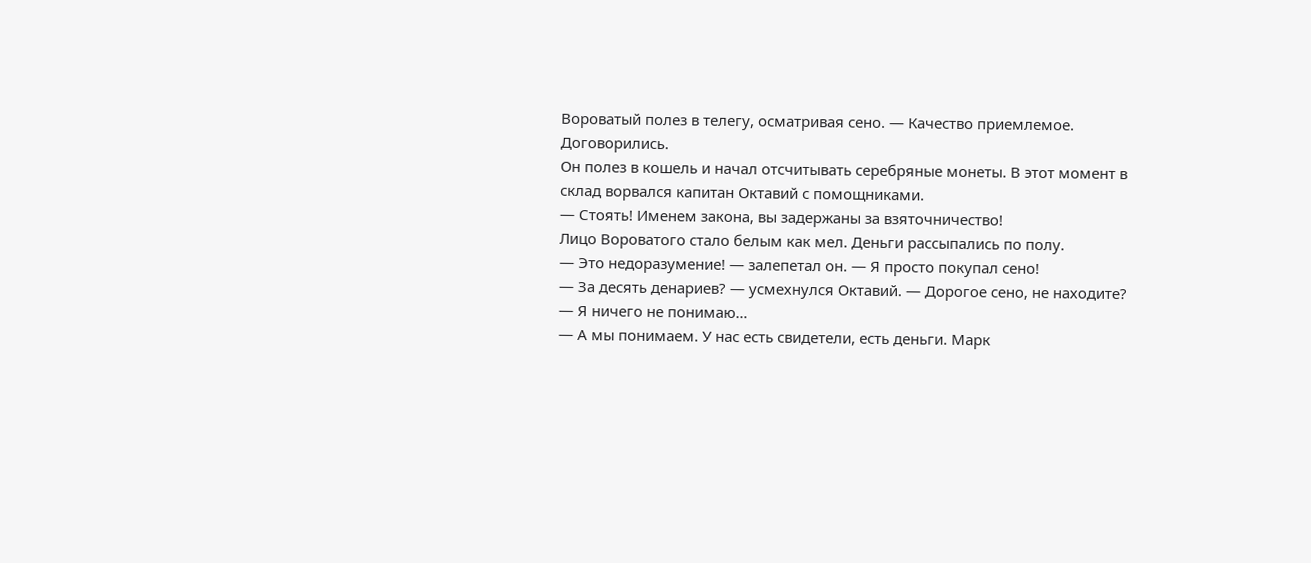Вороватый полез в телегу, осматривая сено. — Качество приемлемое. Договорились.
Он полез в кошель и начал отсчитывать серебряные монеты. В этот момент в склад ворвался капитан Октавий с помощниками.
— Стоять! Именем закона, вы задержаны за взяточничество!
Лицо Вороватого стало белым как мел. Деньги рассыпались по полу.
— Это недоразумение! — залепетал он. — Я просто покупал сено!
— За десять денариев? — усмехнулся Октавий. — Дорогое сено, не находите?
— Я ничего не понимаю…
— А мы понимаем. У нас есть свидетели, есть деньги. Марк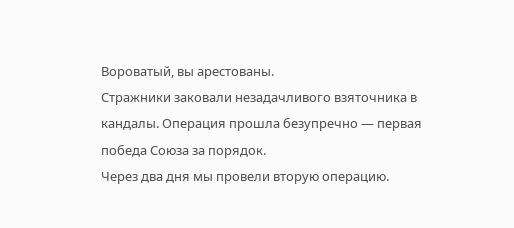Вороватый, вы арестованы.
Стражники заковали незадачливого взяточника в кандалы. Операция прошла безупречно — первая победа Союза за порядок.
Через два дня мы провели вторую операцию.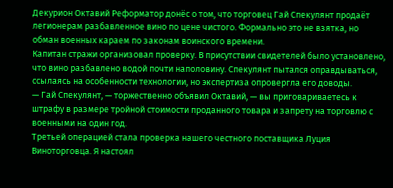Декурион Октавий Реформатор донёс о том, что торговец Гай Спекулянт продаёт легионерам разбавленное вино по цене чистого. Формально это не взятка, но обман военных караем по законам воинского времени.
Капитан стражи организовал проверку. В присутствии свидетелей было установлено, что вино разбавлено водой почти наполовину. Спекулянт пытался оправдываться, ссылаясь на особенности технологии, но экспертиза опровергла его доводы.
— Гай Спекулянт, — торжественно объявил Октавий, — вы приговариваетесь к штрафу в размере тройной стоимости проданного товара и запрету на торговлю с военными на один год.
Третьей операцией стала проверка нашего честного поставщика Луция Виноторговца. Я настоял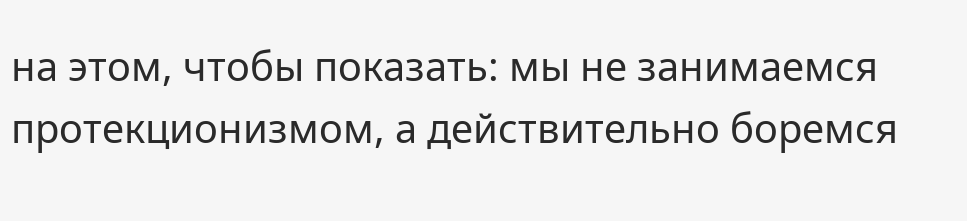на этом, чтобы показать: мы не занимаемся протекционизмом, а действительно боремся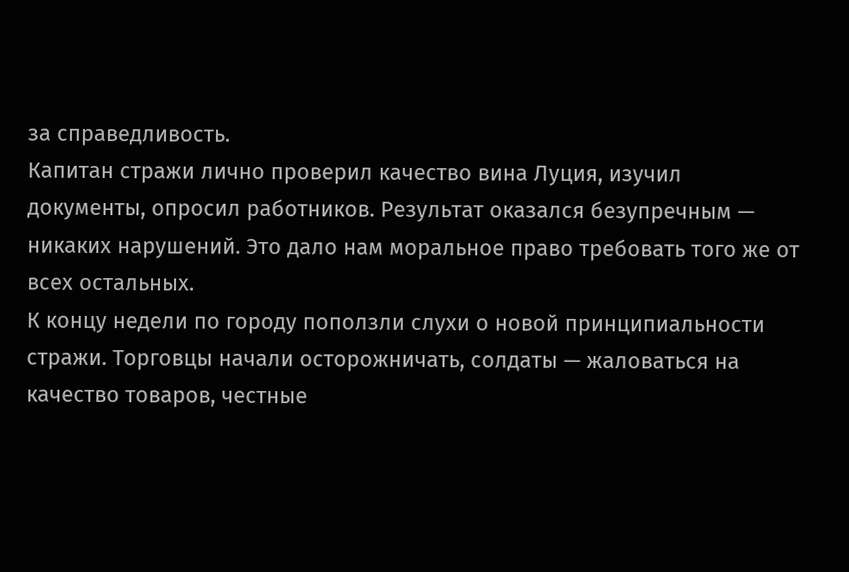за справедливость.
Капитан стражи лично проверил качество вина Луция, изучил документы, опросил работников. Результат оказался безупречным — никаких нарушений. Это дало нам моральное право требовать того же от всех остальных.
К концу недели по городу поползли слухи о новой принципиальности стражи. Торговцы начали осторожничать, солдаты — жаловаться на качество товаров, честные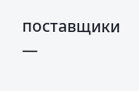поставщики —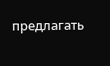предлагать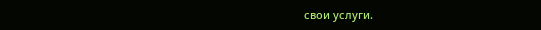свои услуги.